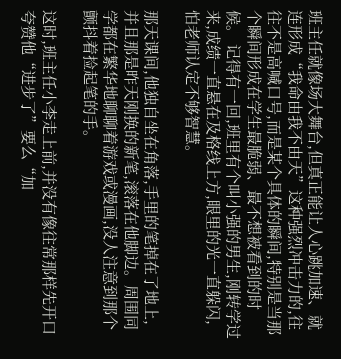班主任就像场大舞台,但真正能让人心跳加速、就连形成“我命由我不由天”这种强烈冲击力的,往往不是高喊口号,而是某个具体的瞬间,特别是当那个瞬间形成在学生最脆弱、最不想被看到的时候。 记得有一回,班里有个叫小强的男生,刚转学过来,成绩一直悬在及格线上方,眼里的光一直躲闪,怕老师认定不够智慧。

那天课间,他独自坐在角落,手里的笔掉在了地上,并且那是昨天刚换的新笔,滚落在他脚边。周围同学都在繁华地聊聊着游戏或漫画,没人注意到那个颤抖着捡起笔的手。

这时,班主任小李走上前,并没有像往常那样先开口夸赞他“进步了”要么“加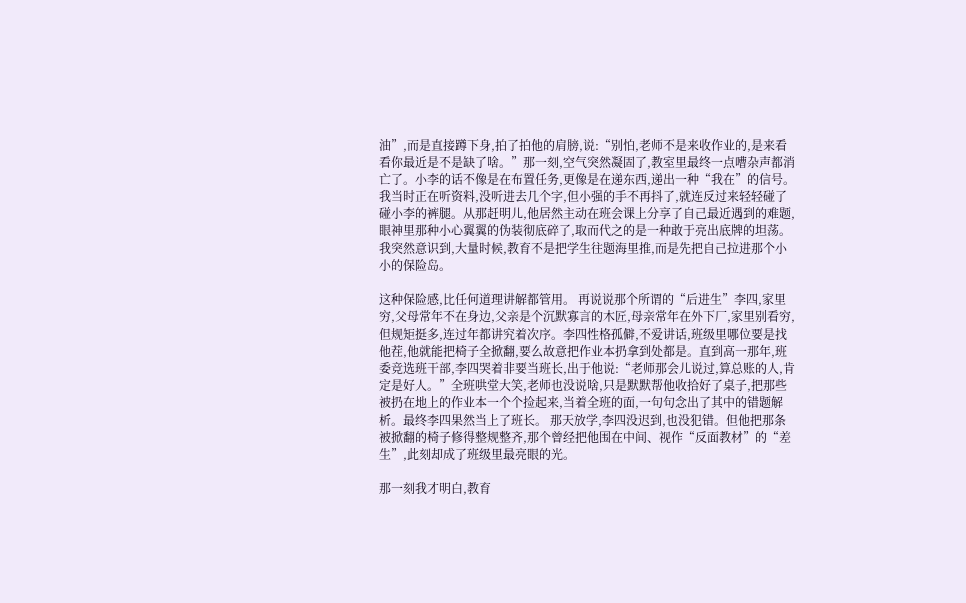油”,而是直接蹲下身,拍了拍他的肩膀,说:“别怕,老师不是来收作业的,是来看看你最近是不是缺了啥。”那一刻,空气突然凝固了,教室里最终一点嘈杂声都消亡了。小李的话不像是在布置任务,更像是在递东西,递出一种“我在”的信号。 我当时正在听资料,没听进去几个字,但小强的手不再抖了,就连反过来轻轻碰了碰小李的裤腿。从那赶明儿,他居然主动在班会课上分享了自己最近遇到的难题,眼神里那种小心翼翼的伪装彻底碎了,取而代之的是一种敢于亮出底牌的坦荡。我突然意识到,大量时候,教育不是把学生往题海里推,而是先把自己拉进那个小小的保险岛。

这种保险感,比任何道理讲解都管用。 再说说那个所谓的“后进生”李四,家里穷,父母常年不在身边,父亲是个沉默寡言的木匠,母亲常年在外下厂,家里别看穷,但规矩挺多,连过年都讲究着次序。李四性格孤僻,不爱讲话,班级里哪位要是找他茬,他就能把椅子全掀翻,要么故意把作业本扔拿到处都是。直到高一那年,班委竞选班干部,李四哭着非要当班长,出于他说:“老师那会儿说过,算总账的人,肯定是好人。”全班哄堂大笑,老师也没说啥,只是默默帮他收拾好了桌子,把那些被扔在地上的作业本一个个捡起来,当着全班的面,一句句念出了其中的错题解析。最终李四果然当上了班长。 那天放学,李四没迟到,也没犯错。但他把那条被掀翻的椅子修得整规整齐,那个曾经把他围在中间、视作“反面教材”的“差生”,此刻却成了班级里最亮眼的光。

那一刻我才明白,教育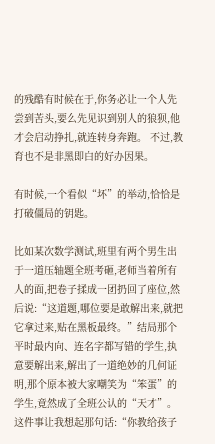的残酷有时候在于,你务必让一个人先尝到苦头,要么先见识到别人的狼狈,他才会启动挣扎,就连转身奔跑。 不过,教育也不是非黑即白的好办因果。

有时候,一个看似“坏”的举动,恰恰是打破僵局的钥匙。

比如某次数学测试,班里有两个男生出于一道压轴题全班考砸,老师当着所有人的面,把卷子揉成一团扔回了座位,然后说:“这道题,哪位要是敢解出来,就把它拿过来,贴在黑板最终。”结局那个平时最内向、连名字都写错的学生,执意要解出来,解出了一道绝妙的几何证明,那个原本被大家嘲笑为“笨蛋”的学生,竟然成了全班公认的“天才”。 这件事让我想起那句话:“你教给孩子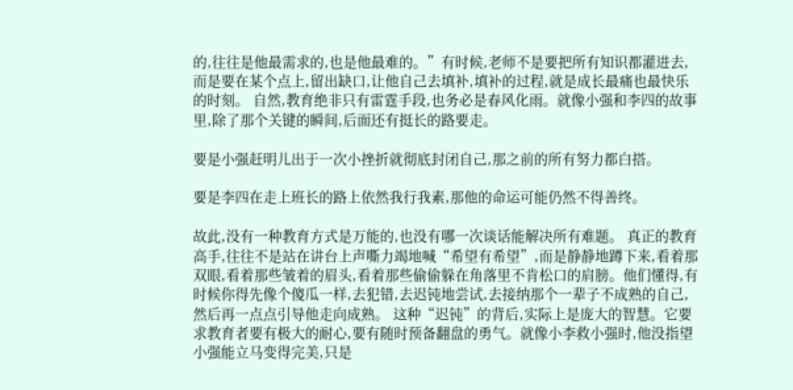的,往往是他最需求的,也是他最难的。”有时候,老师不是要把所有知识都灌进去,而是要在某个点上,留出缺口,让他自己去填补,填补的过程,就是成长最痛也最快乐的时刻。 自然,教育绝非只有雷霆手段,也务必是春风化雨。就像小强和李四的故事里,除了那个关键的瞬间,后面还有挺长的路要走。

要是小强赶明儿出于一次小挫折就彻底封闭自己,那之前的所有努力都白搭。

要是李四在走上班长的路上依然我行我素,那他的命运可能仍然不得善终。

故此,没有一种教育方式是万能的,也没有哪一次谈话能解决所有难题。 真正的教育高手,往往不是站在讲台上声嘶力竭地喊“希望有希望”,而是静静地蹲下来,看着那双眼,看着那些皱着的眉头,看着那些偷偷躲在角落里不肯松口的肩膀。他们懂得,有时候你得先像个傻瓜一样,去犯错,去迟钝地尝试,去接纳那个一辈子不成熟的自己,然后再一点点引导他走向成熟。 这种“迟钝”的背后,实际上是庞大的智慧。它要求教育者要有极大的耐心,要有随时预备翻盘的勇气。就像小李救小强时,他没指望小强能立马变得完美,只是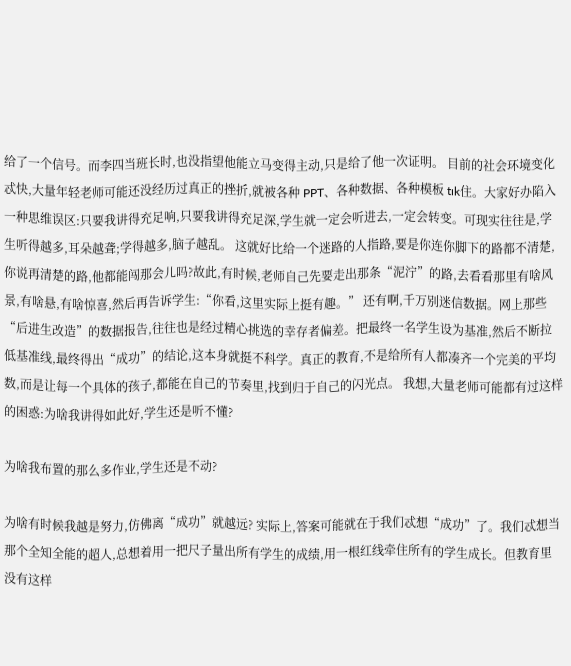给了一个信号。而李四当班长时,也没指望他能立马变得主动,只是给了他一次证明。 目前的社会环境变化忒快,大量年轻老师可能还没经历过真正的挫折,就被各种 PPT、各种数据、各种模板 tık住。大家好办陷入一种思维误区:只要我讲得充足响,只要我讲得充足深,学生就一定会听进去,一定会转变。可现实往往是,学生听得越多,耳朵越聋;学得越多,脑子越乱。 这就好比给一个迷路的人指路,要是你连你脚下的路都不清楚,你说再清楚的路,他都能闯那会儿吗?故此,有时候,老师自己先要走出那条“泥泞”的路,去看看那里有啥风景,有啥悬,有啥惊喜,然后再告诉学生:“你看,这里实际上挺有趣。” 还有啊,千万别迷信数据。网上那些“后进生改造”的数据报告,往往也是经过精心挑选的幸存者偏差。把最终一名学生设为基准,然后不断拉低基准线,最终得出“成功”的结论,这本身就挺不科学。真正的教育,不是给所有人都凑齐一个完美的平均数,而是让每一个具体的孩子,都能在自己的节奏里,找到归于自己的闪光点。 我想,大量老师可能都有过这样的困惑:为啥我讲得如此好,学生还是听不懂?

为啥我布置的那么多作业,学生还是不动?

为啥有时候我越是努力,仿佛离“成功”就越远? 实际上,答案可能就在于我们忒想“成功”了。我们忒想当那个全知全能的超人,总想着用一把尺子量出所有学生的成绩,用一根红线牵住所有的学生成长。但教育里没有这样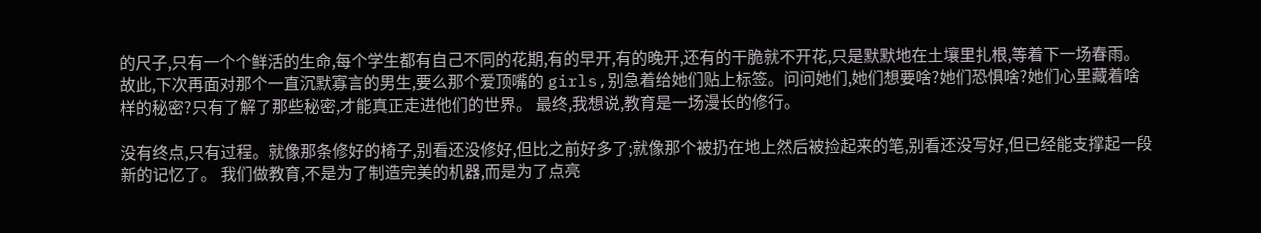的尺子,只有一个个鲜活的生命,每个学生都有自己不同的花期,有的早开,有的晚开,还有的干脆就不开花,只是默默地在土壤里扎根,等着下一场春雨。 故此,下次再面对那个一直沉默寡言的男生,要么那个爱顶嘴的 girls,别急着给她们贴上标签。问问她们,她们想要啥?她们恐惧啥?她们心里藏着啥样的秘密?只有了解了那些秘密,才能真正走进他们的世界。 最终,我想说,教育是一场漫长的修行。

没有终点,只有过程。就像那条修好的椅子,别看还没修好,但比之前好多了;就像那个被扔在地上然后被捡起来的笔,别看还没写好,但已经能支撑起一段新的记忆了。 我们做教育,不是为了制造完美的机器,而是为了点亮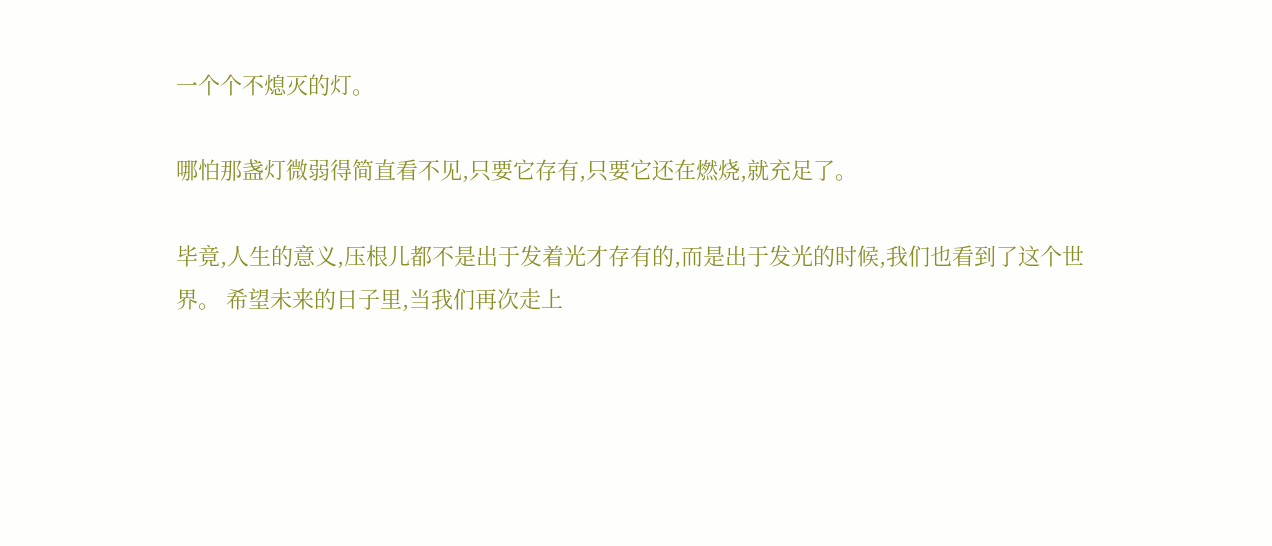一个个不熄灭的灯。

哪怕那盏灯微弱得简直看不见,只要它存有,只要它还在燃烧,就充足了。

毕竟,人生的意义,压根儿都不是出于发着光才存有的,而是出于发光的时候,我们也看到了这个世界。 希望未来的日子里,当我们再次走上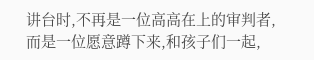讲台时,不再是一位高高在上的审判者,而是一位愿意蹲下来,和孩子们一起,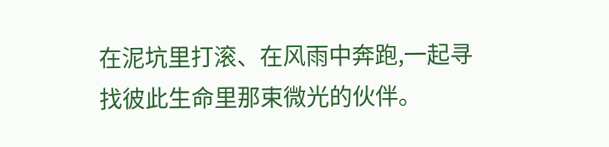在泥坑里打滚、在风雨中奔跑,一起寻找彼此生命里那束微光的伙伴。